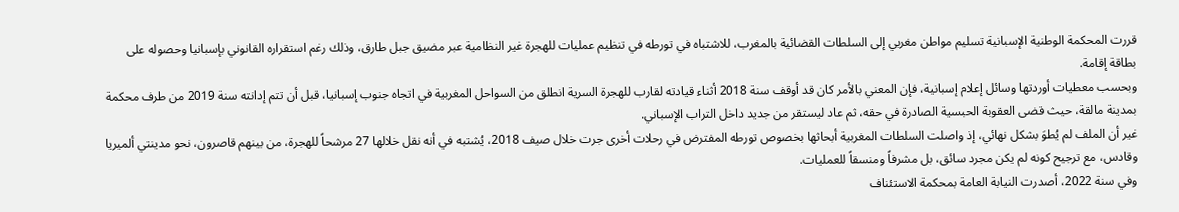قررت المحكمة الوطنية الإسبانية تسليم مواطن مغربي إلى السلطات القضائية بالمغرب، للاشتباه في تورطه في تنظيم عمليات للهجرة غير النظامية عبر مضيق جبل طارق، وذلك رغم استقراره القانوني بإسبانيا وحصوله على بطاقة إقامة.
وبحسب معطيات أوردتها وسائل إعلام إسبانية، فإن المعني بالأمر كان قد أوقف سنة 2018 أثناء قيادته لقارب للهجرة السرية انطلق من السواحل المغربية في اتجاه جنوب إسبانيا، قبل أن تتم إدانته سنة 2019 من طرف محكمة بمدينة مالقة، حيث قضى العقوبة الحبسية الصادرة في حقه، ثم عاد ليستقر من جديد داخل التراب الإسباني.
غير أن الملف لم يُطوَ بشكل نهائي، إذ واصلت السلطات المغربية أبحاثها بخصوص تورطه المفترض في رحلات أخرى جرت خلال صيف 2018، يُشتبه في أنه نقل خلالها 27 مرشحاً للهجرة، من بينهم قاصرون، نحو مدينتي ألميريا وقادس، مع ترجيح كونه لم يكن مجرد سائق، بل مشرفاً ومنسقاً للعمليات.
وفي سنة 2022، أصدرت النيابة العامة بمحكمة الاستئناف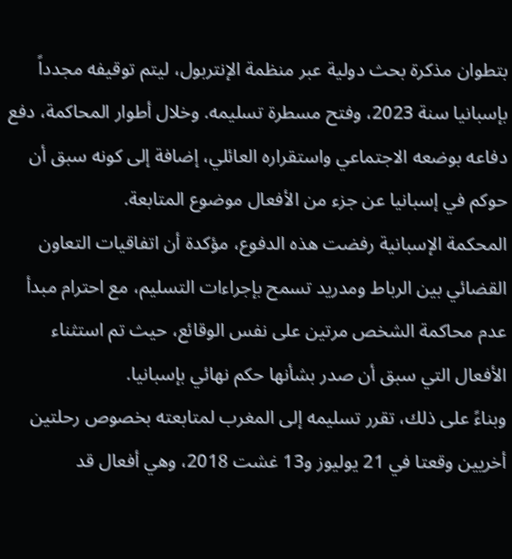بتطوان مذكرة بحث دولية عبر منظمة الإنتربول، ليتم توقيفه مجدداً بإسبانيا سنة 2023، وفتح مسطرة تسليمه. وخلال أطوار المحاكمة، دفع دفاعه بوضعه الاجتماعي واستقراره العائلي، إضافة إلى كونه سبق أن حوكم في إسبانيا عن جزء من الأفعال موضوع المتابعة.
المحكمة الإسبانية رفضت هذه الدفوع، مؤكدة أن اتفاقيات التعاون القضائي بين الرباط ومدريد تسمح بإجراءات التسليم، مع احترام مبدأ عدم محاكمة الشخص مرتين على نفس الوقائع، حيث تم استثناء الأفعال التي سبق أن صدر بشأنها حكم نهائي بإسبانيا.
وبناءً على ذلك، تقرر تسليمه إلى المغرب لمتابعته بخصوص رحلتين أخريين وقعتا في 21 يوليوز و13 غشت 2018، وهي أفعال قد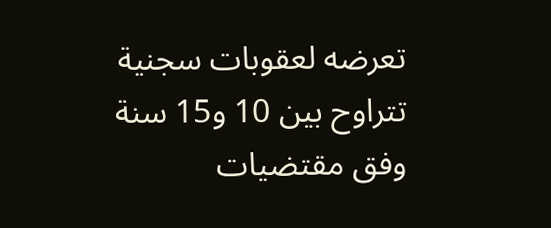تعرضه لعقوبات سجنية تتراوح بين 10 و15 سنة وفق مقتضيات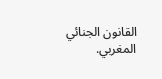القانون الجنائي المغربي.